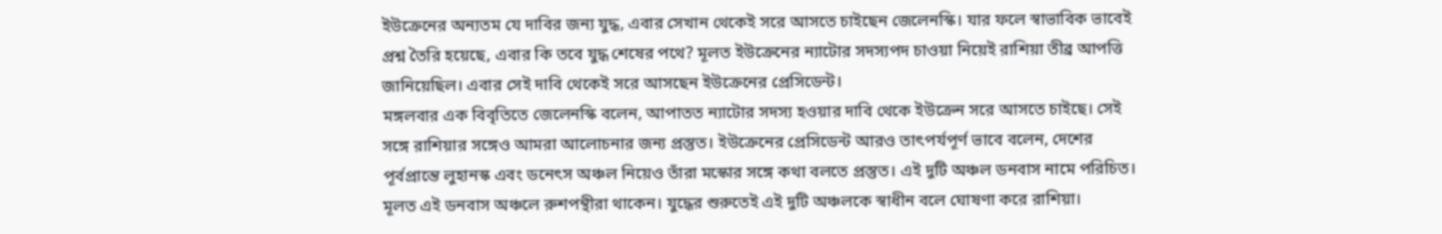ইউক্রেনের অন্যতম যে দাবির জন্য যুদ্ধ, এবার সেখান থেকেই সরে আসতে চাইছেন জেলেনস্কি। যার ফলে স্বাভাবিক ভাবেই প্রশ্ন তৈরি হয়েছে, এবার কি তবে যুদ্ধ শেষের পথে? মূলত ইউক্রেনের ন্যাটোর সদস্যপদ চাওয়া নিয়েই রাশিয়া তীব্র আপত্তি জানিয়েছিল। এবার সেই দাবি থেকেই সরে আসছেন ইউক্রেনের প্রেসিডেন্ট।
মঙ্গলবার এক বিবৃতিতে জেলেনস্কি বলেন, আপাতত ন্যাটোর সদস্য হওয়ার দাবি থেকে ইউক্রেন সরে আসতে চাইছে। সেই সঙ্গে রাশিয়ার সঙ্গেও আমরা আলোচনার জন্য প্রস্তুত। ইউক্রেনের প্রেসিডেন্ট আরও তাৎপর্যপূর্ণ ভাবে বলেন, দেশের পূৰ্বপ্রান্তে লুহানস্ক এবং ডনেৎস অঞ্চল নিয়েও তাঁরা মস্কোর সঙ্গে কথা বলতে প্রস্তুত। এই দুটি অঞ্চল ডনবাস নামে পরিচিত। মূলত এই ডনবাস অঞ্চলে রুশপন্থীরা থাকেন। যুদ্ধের শুরুতেই এই দুটি অঞ্চলকে স্বাধীন বলে ঘোষণা করে রাশিয়া।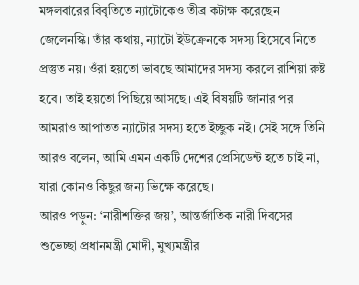মঙ্গলবারের বিবৃতিতে ন্যাটোকেও তীব্র কটাক্ষ করেছেন জেলেনস্কি। তাঁর কথায়, ন্যাটো ইউক্রেনকে সদস্য হিসেবে নিতে প্রস্তুত নয়। ওঁরা হয়তো ভাবছে আমাদের সদস্য করলে রাশিয়া রুষ্ট হবে। তাই হয়তো পিছিয়ে আসছে। এই বিষয়টি জানার পর আমরাও আপাতত ন্যাটোর সদস্য হতে ইচ্ছুক নই। সেই সঙ্গে তিনি আরও বলেন, আমি এমন একটি দেশের প্রেসিডেন্ট হতে চাই না, যারা কোনও কিছুর জন্য ভিক্ষে করেছে।
আরও পড়ুন: ‘নারীশক্তির জয়’, আন্তর্জাতিক নারী দিবসের শুভেচ্ছা প্রধানমন্ত্রী মোদী, মুখ্যমন্ত্রীর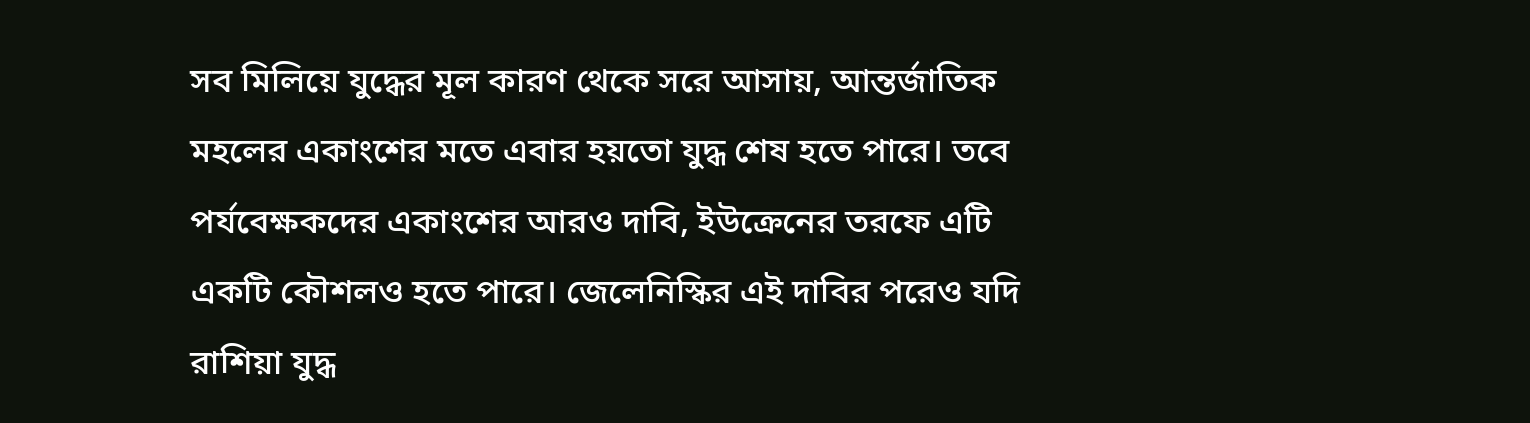সব মিলিয়ে যুদ্ধের মূল কারণ থেকে সরে আসায়, আন্তর্জাতিক মহলের একাংশের মতে এবার হয়তো যুদ্ধ শেষ হতে পারে। তবে পর্যবেক্ষকদের একাংশের আরও দাবি, ইউক্রেনের তরফে এটি একটি কৌশলও হতে পারে। জেলেনিস্কির এই দাবির পরেও যদি রাশিয়া যুদ্ধ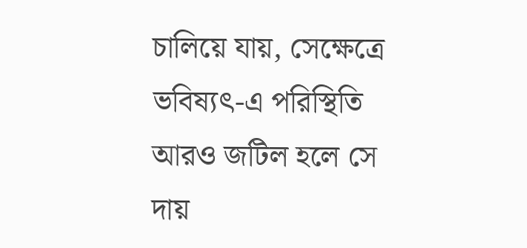চালিয়ে যায়, সেক্ষেত্রে ভবিষ্যৎ-এ পরিস্থিতি আরও জটিল হলে সে দায়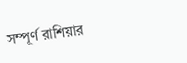সম্পূর্ণ রাশিয়ার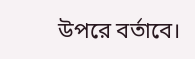উপরে বর্তাবে।